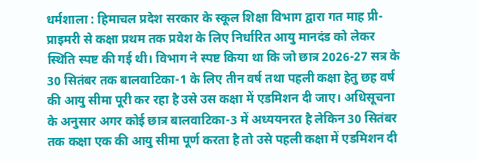धर्मशाला : हिमाचल प्रदेश सरकार के स्कूल शिक्षा विभाग द्वारा गत माह प्री-प्राइमरी से कक्षा प्रथम तक प्रवेश के लिए निर्धारित आयु मानदंड को लेकर स्थिति स्पष्ट की गई थी। विभाग ने स्पष्ट किया था कि जो छात्र 2026-27 सत्र के 30 सितंबर तक बालवाटिका-1 के लिए तीन वर्ष तथा पहली कक्षा हेतु छह वर्ष की आयु सीमा पूरी कर रहा है उसे उस कक्षा में एडमिशन दी जाए। अधिसूचना के अनुसार अगर कोई छात्र बालवाटिका-3 में अध्ययनरत है लेकिन 30 सितंबर तक कक्षा एक की आयु सीमा पूर्ण करता है तो उसे पहली कक्षा में एडमिशन दी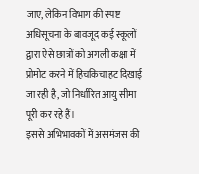जाए, लेकिन विभाग की स्पष्ट अधिसूचना के बावजूद कई स्कूलों द्वारा ऐसे छात्रों को अगली कक्षा में प्रोमोट करने में हिचकिचाहट दिखाई जा रही है, जो निर्धारित आयु सीमा पूरी कर रहे हैं।
इससे अभिभावकों में असमंजस की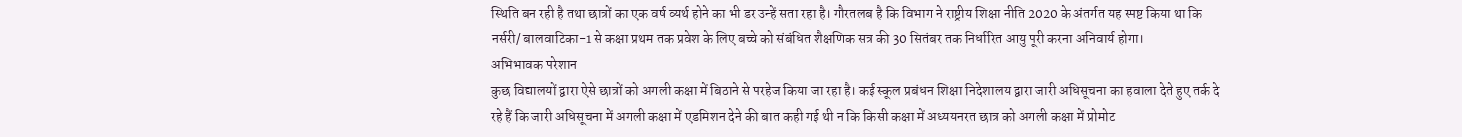स्थिति बन रही है तथा छात्रों का एक वर्ष व्यर्थ होने का भी डर उन्हें सता रहा है। गौरतलब है कि विभाग ने राष्ट्रीय शिक्षा नीति 2020 के अंतर्गत यह स्पष्ट किया था कि नर्सरी/ बालवाटिका-1 से कक्षा प्रथम तक प्रवेश के लिए बच्चे को संबंधित शैक्षणिक सत्र की 30 सितंबर तक निर्धारित आयु पूरी करना अनिवार्य होगा।
अभिभावक परेशान
कुछ विद्यालयों द्वारा ऐसे छात्रों को अगली कक्षा में बिठाने से परहेज किया जा रहा है। कई स्कूल प्रबंधन शिक्षा निदेशालय द्वारा जारी अधिसूचना का हवाला देते हुए तर्क दे रहे हैं कि जारी अधिसूचना में अगली कक्षा में एडमिशन देने की बात कही गई थी न कि किसी कक्षा में अध्ययनरत छात्र को अगली कक्षा में प्रोमोट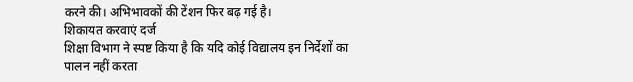करने की। अभिभावकों की टेंशन फिर बढ़ गई है।
शिकायत करवाएं दर्ज
शिक्षा विभाग ने स्पष्ट किया है कि यदि कोई विद्यालय इन निर्देशों का पालन नहीं करता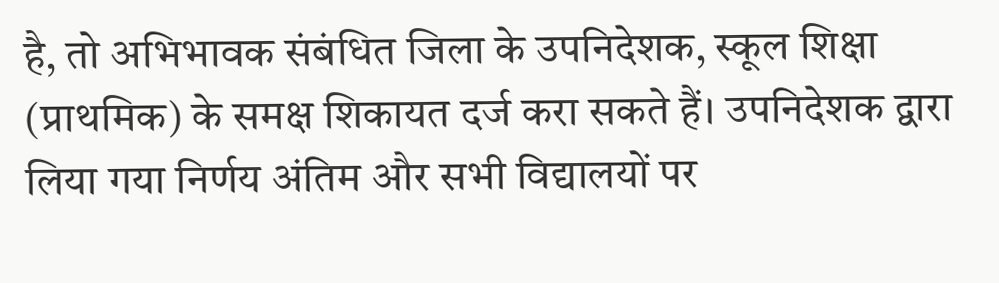है, तो अभिभावक संबंधित जिला के उपनिदेशक, स्कूल शिक्षा (प्राथमिक) के समक्ष शिकायत दर्ज करा सकते हैं। उपनिदेशक द्वारा लिया गया निर्णय अंतिम और सभी विद्यालयों पर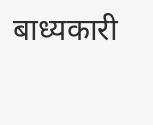बाध्यकारी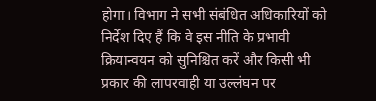होगा। विभाग ने सभी संबंधित अधिकारियों को निर्देश दिए हैं कि वे इस नीति के प्रभावी क्रियान्वयन को सुनिश्चित करें और किसी भी प्रकार की लापरवाही या उल्लंघन पर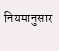नियमानुसार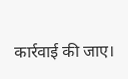कार्रवाई की जाए।